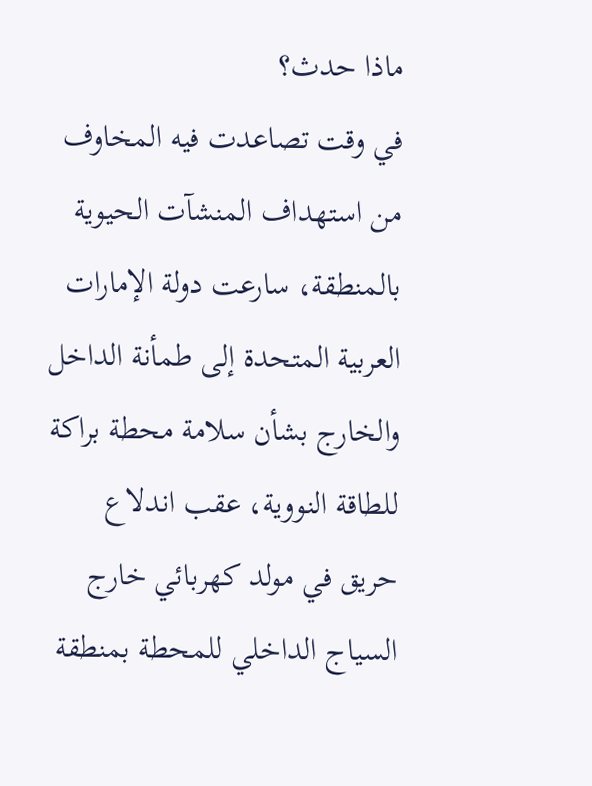ماذا حدث؟
في وقت تصاعدت فيه المخاوف من استهداف المنشآت الحيوية بالمنطقة، سارعت دولة الإمارات العربية المتحدة إلى طمأنة الداخل والخارج بشأن سلامة محطة براكة للطاقة النووية، عقب اندلاع حريق في مولد كهربائي خارج السياج الداخلي للمحطة بمنطقة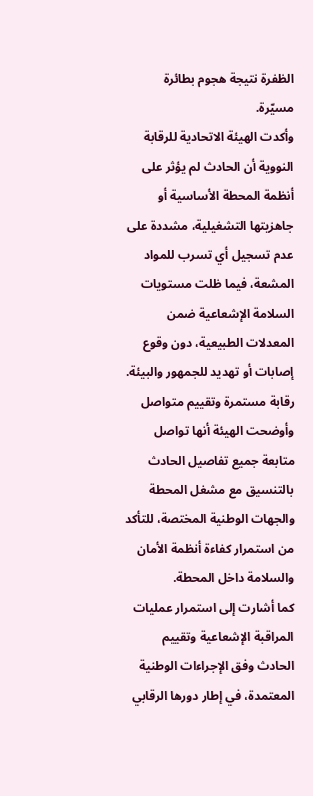الظفرة نتيجة هجوم بطائرة مسيّرة.
وأكدت الهيئة الاتحادية للرقابة النووية أن الحادث لم يؤثر على أنظمة المحطة الأساسية أو جاهزيتها التشغيلية، مشددة على عدم تسجيل أي تسرب للمواد المشعة، فيما ظلت مستويات السلامة الإشعاعية ضمن المعدلات الطبيعية، دون وقوع إصابات أو تهديد للجمهور والبيئة.
رقابة مستمرة وتقييم متواصل
وأوضحت الهيئة أنها تواصل متابعة جميع تفاصيل الحادث بالتنسيق مع مشغل المحطة والجهات الوطنية المختصة، للتأكد من استمرار كفاءة أنظمة الأمان والسلامة داخل المحطة.
كما أشارت إلى استمرار عمليات المراقبة الإشعاعية وتقييم الحادث وفق الإجراءات الوطنية المعتمدة، في إطار دورها الرقابي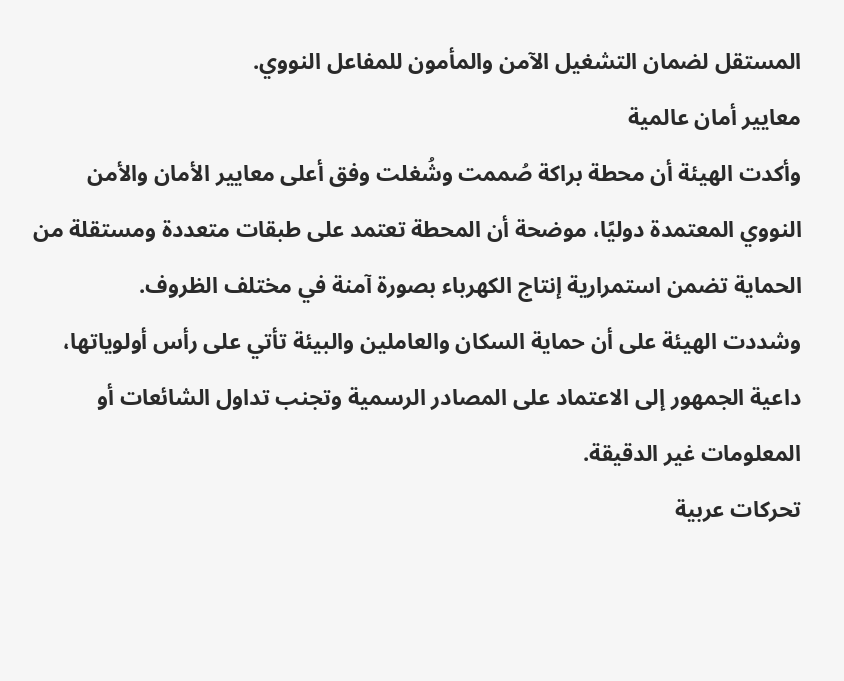المستقل لضمان التشغيل الآمن والمأمون للمفاعل النووي.
معايير أمان عالمية
وأكدت الهيئة أن محطة براكة صُممت وشُغلت وفق أعلى معايير الأمان والأمن النووي المعتمدة دوليًا، موضحة أن المحطة تعتمد على طبقات متعددة ومستقلة من الحماية تضمن استمرارية إنتاج الكهرباء بصورة آمنة في مختلف الظروف.
وشددت الهيئة على أن حماية السكان والعاملين والبيئة تأتي على رأس أولوياتها، داعية الجمهور إلى الاعتماد على المصادر الرسمية وتجنب تداول الشائعات أو المعلومات غير الدقيقة.
تحركات عربية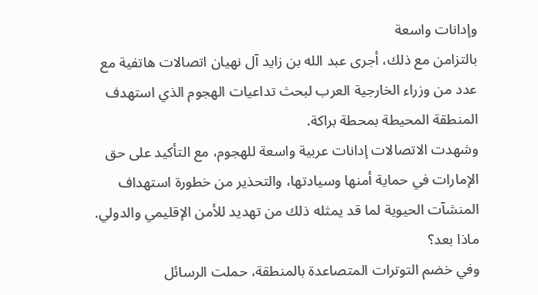وإدانات واسعة
بالتزامن مع ذلك، أجرى عبد الله بن زايد آل نهيان اتصالات هاتفية مع عدد من وزراء الخارجية العرب لبحث تداعيات الهجوم الذي استهدف المنطقة المحيطة بمحطة براكة.
وشهدت الاتصالات إدانات عربية واسعة للهجوم، مع التأكيد على حق الإمارات في حماية أمنها وسيادتها، والتحذير من خطورة استهداف المنشآت الحيوية لما قد يمثله ذلك من تهديد للأمن الإقليمي والدولي.
ماذا بعد؟
وفي خضم التوترات المتصاعدة بالمنطقة، حملت الرسائل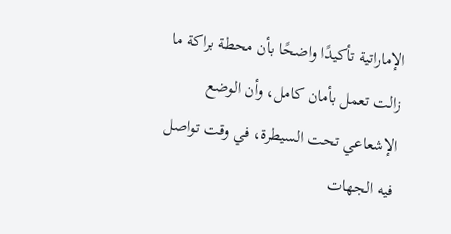الإماراتية تأكيدًا واضحًا بأن محطة براكة ما زالت تعمل بأمان كامل، وأن الوضع الإشعاعي تحت السيطرة، في وقت تواصل فيه الجهات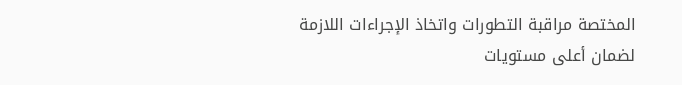المختصة مراقبة التطورات واتخاذ الإجراءات اللازمة لضمان أعلى مستويات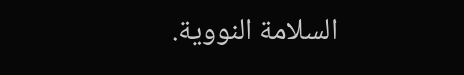السلامة النووية.